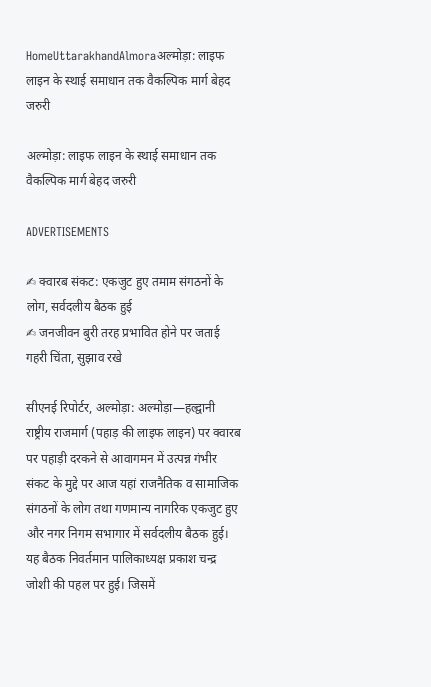HomeUttarakhandAlmoraअल्मोड़ा: लाइफ लाइन के स्थाई समाधान तक वैकल्पिक मार्ग बेहद जरुरी

अल्मोड़ा: लाइफ लाइन के स्थाई समाधान तक वैकल्पिक मार्ग बेहद जरुरी

ADVERTISEMENTS

✍ क्वारब संकट: एकजुट हुए तमाम संगठनों के लोग, सर्वदलीय बैठक हुई
✍ जनजीवन बुरी तरह प्रभावित होने पर जताई गहरी चिंता, सुझाव रखे

सीएनई रिपोर्टर, अल्मोड़ा: अल्मोड़ा—हल्द्वानी राष्ट्रीय राजमार्ग (पहाड़ की लाइफ लाइन) पर क्वारब पर पहाड़ी दरकने से आवागमन में उत्पन्न गंभीर संकट के मुद्दे पर आज यहां राजनैतिक व सामाजिक संगठनों के लोग तथा गणमान्य नागरिक एकजुट हुए और नगर निगम सभागार में सर्वदलीय बैठक हुई। यह बैठक निवर्तमान पालिकाध्यक्ष प्रकाश चन्द्र जोशी की पहल पर हुई। जिसमें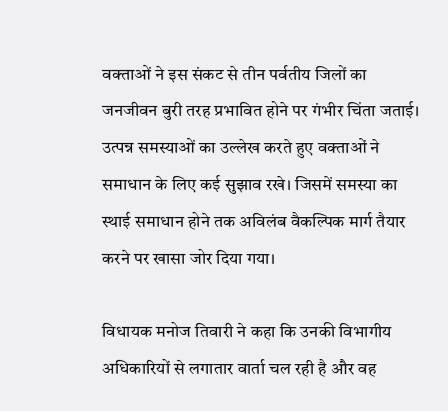वक्ताओं ने इस संकट से तीन पर्वतीय जिलों का जनजीवन बुरी तरह प्रभावित होने पर गंभीर चिंता जताई। उत्पन्न समस्याओं का उल्लेख करते हुए वक्ताओं ने समाधान के लिए कई सुझाव रखे। जिसमें समस्या का स्थाई समाधान होने तक अविलंब वैकल्पिक मार्ग तैयार करने पर खासा जोर दिया गया।

विधायक मनोज तिवारी ने कहा कि उनकी विभागीय अधिकारियों से लगातार वार्ता चल रही है और वह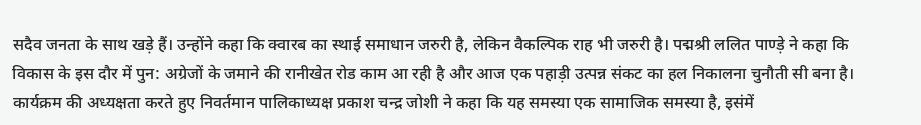सदैव जनता के साथ खड़े हैं। उन्होंने कहा कि क्वारब का स्थाई समाधान जरुरी है, लेकिन वैकल्पिक राह भी जरुरी है। पद्मश्री ललित पाण्ड़े ने कहा कि विकास के इस दौर में पुन: अग्रेजों के जमाने की रानीखेत रोड काम आ रही है और आज एक पहाड़ी उत्पन्न संकट का हल निकालना चुनौती सी बना है। कार्यक्रम की अध्यक्षता करते हुए निवर्तमान पालिकाध्यक्ष प्रकाश चन्द्र जोशी ने कहा कि यह समस्या एक सामाजिक समस्या है, इसंमें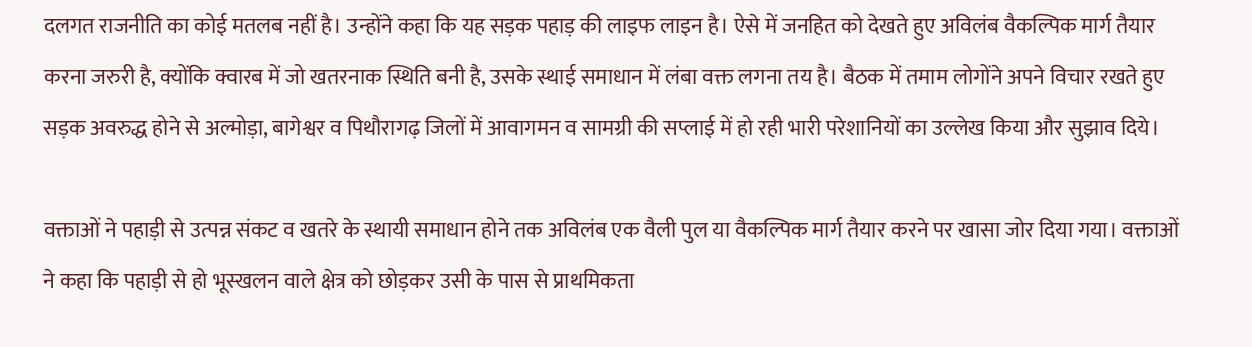दलगत राजनीति का कोई मतलब नहीं है। उन्होंने कहा कि यह सड़क पहाड़ की लाइफ लाइन है। ऐसे में जनहित को देखते हुए अविलंब वैकल्पिक मार्ग तैयार करना जरुरी है, क्योंकि क्वारब में जो खतरनाक स्थिति बनी है, उसके स्थाई समाधान में लंबा वक्त लगना तय है। बैठक में तमाम लोगोंने अपने विचार रखते हुए सड़क अवरुद्ध होने से अल्मोड़ा, बागेश्वर व पिथौरागढ़ जिलों में आवागमन व सामग्री की सप्लाई में हो रही भारी परेशानियों का उल्लेख किया और सुझाव दिये।

वक्ताओं ने पहाड़ी से उत्पन्न संकट व खतरे के स्थायी समाधान होने तक अविलंब एक वैली पुल या वैकल्पिक मार्ग तैयार करने पर खासा जोर दिया गया। वक्ताओं ने कहा कि पहाड़ी से हो भूस्खलन वाले क्षेत्र को छोड़कर उसी के पास से प्राथमिकता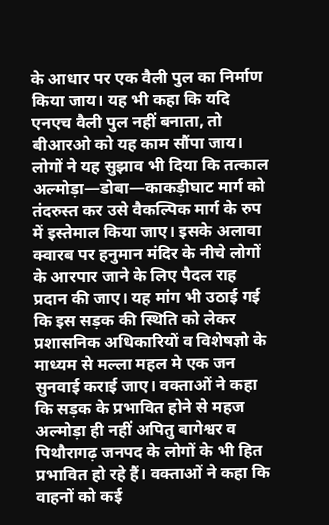के आधार पर एक वैली पुल का निर्माण किया जाय। यह भी कहा कि यदि एनएच वैली पुल नहीं बनाता, तो बीआरओ को यह काम सौंपा जाय। लोगों ने यह सुझाव भी दिया कि तत्काल अल्मोड़ा—डोबा—काकड़ीघाट मार्ग को तंदरुस्त कर उसे वैकल्पिक मार्ग के रुप में इस्तेमाल किया जाए। इसके अलावा क्वारब पर हनुमान मंदिर के नीचे लोगों के आरपार जाने के लिए पैदल राह प्रदान की जाए। यह मांग भी उठाई गई कि इस सड़क की स्थिति को लेकर प्रशासनिक अधिकारियों व विशेषज्ञो के माध्यम से मल्ला महल मे एक जन सुनवाई कराई जाए। वक्ताओं ने कहा कि सड़क के प्रभावित होने से महज अल्मोड़ा ही नहीं अपितु बागेश्वर व पिथौरागढ़ जनपद के लोगों के भी हित प्रभावित हो रहे हैं। वक्ताओं ने कहा कि वाहनों को कई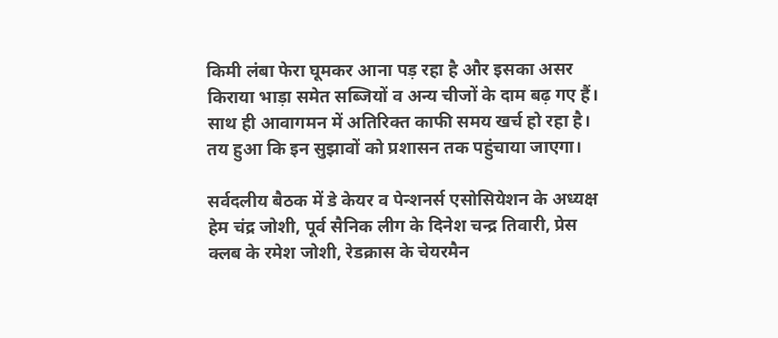किमी लंबा फेरा घूमकर आना पड़ रहा है और इसका असर किराया भाड़ा समेत सब्जियों व अन्य चीजों के दाम बढ़ गए हैं। साथ ही आवागमन में अतिरिक्त काफी समय खर्च हो रहा है। तय हुआ कि इन सुझावों को प्रशासन तक पहुंचाया जाएगा।

सर्वदलीय बैठक में डे केयर व पेन्शनर्स एसोसियेशन के अध्यक्ष हेम चंद्र जोशी, पूर्व सैनिक लीग के दिनेश चन्द्र तिवारी, प्रेस क्लब के रमेश जोशी, रेडक्रास के चेयरमैन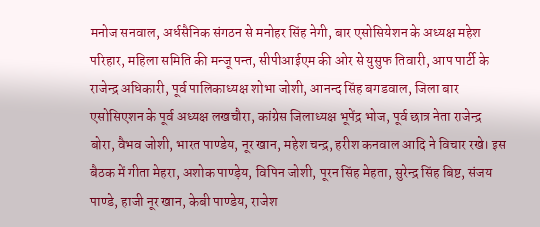मनोज सनवाल, अर्धसैनिक संगठन से मनोहर सिंह नेगी, बार एसोसियेशन के अध्यक्ष महेश परिहार, महिला समिति की मन्जू पन्त, सीपीआईएम की ओर से युसुफ तिवारी, आप पार्टी के राजेन्द्र अधिकारी, पूर्व पालिकाध्यक्ष शोभा जोशी, आनन्द सिंह बगडवाल, जिला बार एसोसिएशन के पूर्व अध्यक्ष लखचौरा, कांग्रेस जिलाध्यक्ष भूपेंद्र भोज, पूर्व छात्र नेता राजेन्द्र बोरा, वैभव जोशी, भारत पाण्डेय, नूर खान, महेश चन्द्र, हरीश कनवाल आदि ने विचार रखे। इस बैठक में गीता मेहरा, अशोक पाण्ड़ेय, विपिन जोशी, पूरन सिंह मेहता, सुरेन्द्र सिंह बिष्ट, संजय पाण्डे, हाजी नूर खान, केबी पाण्डेय, राजेश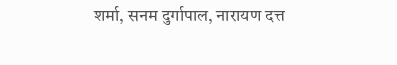शर्मा, सनम दुर्गापाल, नारायण दत्त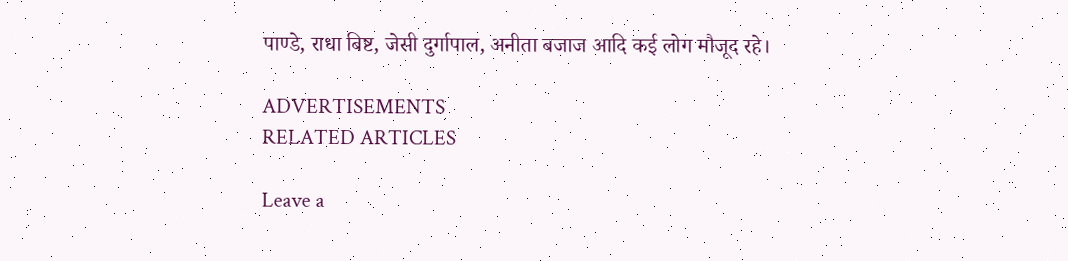पाण्डे, राधा बिष्ट, जेसी दुर्गापाल, अनीता बजाज आदि कई लोग मौजूद रहे।

ADVERTISEMENTS
RELATED ARTICLES

Leave a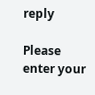reply

Please enter your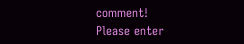comment!
Please enter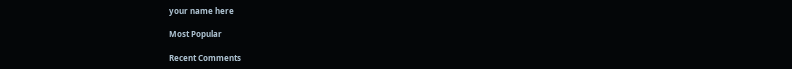your name here

Most Popular

Recent Comments